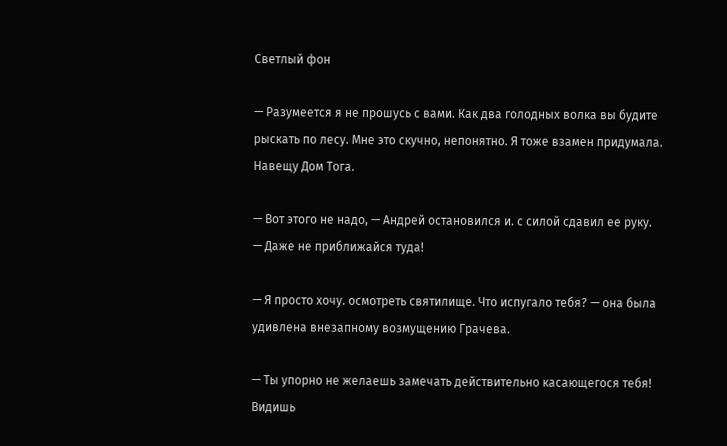Светлый фон

— Разумеется я не прошусь с вами. Как два голодных волка вы будите рыскать по лесу. Мне это скучно, непонятно. Я тоже взамен придумала. Навещу Дом Тога.

— Вот этого не надо, — Андрей остановился и. с силой сдавил ее руку. — Даже не приближайся туда!

— Я просто хочу. осмотреть святилище. Что испугало тебя? — она была удивлена внезапному возмущению Грачева.

— Ты упорно не желаешь замечать действительно касающегося тебя! Видишь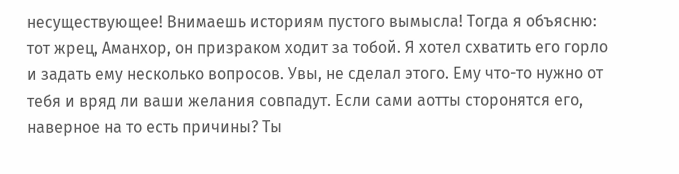несуществующее! Внимаешь историям пустого вымысла! Тогда я объясню: тот жрец, Аманхор, он призраком ходит за тобой. Я хотел схватить его горло и задать ему несколько вопросов. Увы, не сделал этого. Ему что-то нужно от тебя и вряд ли ваши желания совпадут. Если сами аотты сторонятся его, наверное на то есть причины? Ты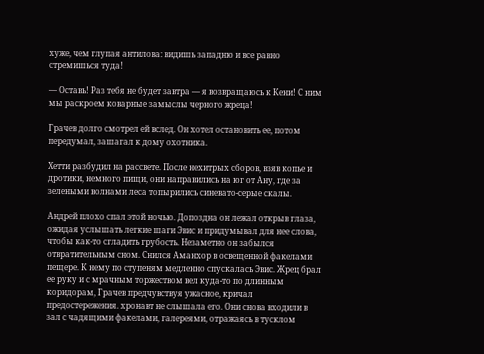хуже, чем глупая антилова: видишь западню и все равно стремишься туда!

— Оставь! Раз тебя не будет завтра — я возвращаюсь к Кени! С ним мы раскроем коварные замыслы черного жреца!

Грачев долго смотрел ей вслед. Он хотел остановить ее, потом передумал, зашагал к дому охотника.

Хетти разбудил на рассвете. После нехитрых сборов, взяв копье и дротики, немного пищи, они направились на юг от Ану, где за зелеными волнами леса топырились синевато-серые скалы.

Андрей плохо спал этой ночью. Допоздна он лежал открыв глаза, ожидая услышать легкие шаги Эвис и придумывал для нее слова, чтобы как-то сгладить грубость. Незаметно он забылся отвратительным сном. Снился Аманхор в освещенной факелами пещере. К нему по ступеням медленно спускалась Эвис. Жрец брал ее руку и с мрачным торжеством вел куда-то по длинным коридорам, Грачев предчувствуя ужасное, кричал предостережения. хронавт не слышала его. Они снова входили в зал с чадящими факелами, галереями, отражаясь в тусклом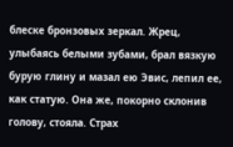блеске бронзовых зеркал. Жрец, улыбаясь белыми зубами, брал вязкую бурую глину и мазал ею Эвис, лепил ее, как статую. Она же, покорно склонив голову, стояла. Страх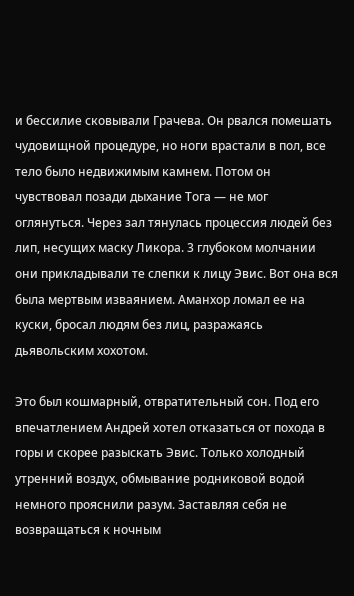и бессилие сковывали Грачева. Он рвался помешать чудовищной процедуре, но ноги врастали в пол, все тело было недвижимым камнем. Потом он чувствовал позади дыхание Тога — не мог оглянуться. Через зал тянулась процессия людей без лип, несущих маску Ликора. 3 глубоком молчании они прикладывали те слепки к лицу Эвис. Вот она вся была мертвым изваянием. Аманхор ломал ее на куски, бросал людям без лиц, разражаясь дьявольским хохотом.

Это был кошмарный, отвратительный сон. Под его впечатлением Андрей хотел отказаться от похода в горы и скорее разыскать Эвис. Только холодный утренний воздух, обмывание родниковой водой немного прояснили разум. Заставляя себя не возвращаться к ночным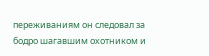переживаниям он следовал за бодро шагавшим охотником и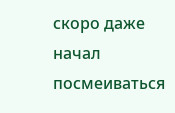скоро даже начал посмеиваться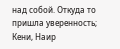над собой. Откуда то пришла уверенность; Кени, Наир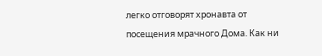легко отговорят хронавта от посещения мрачного Дома. Как ни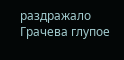раздражало Грачева глупое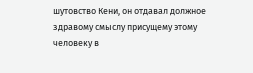шутовство Кени, он отдавал должное здравому смыслу присущему этому человеку в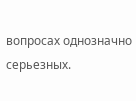вопросах однозначно серьезных.